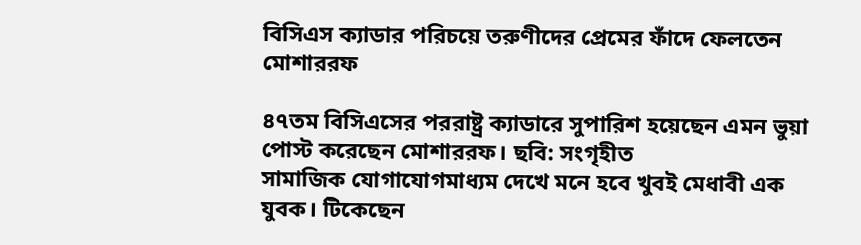বিসিএস ক্যাডার পরিচয়ে তরুণীদের প্রেমের ফাঁদে ফেলতেন মোশাররফ

৪৭তম বিসিএসের পররাষ্ট্র ক্যাডারে সুপারিশ হয়েছেন এমন ভুয়া পোস্ট করেছেন মোশাররফ। ছবি: সংগৃহীত
সামাজিক যোগাযোগমাধ্যম দেখে মনে হবে খুবই মেধাবী এক যুবক। টিকেছেন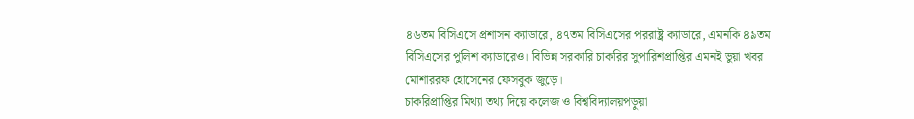৪৬তম বিসিএসে প্রশাসন ক্যাডারে, ৪৭তম বিসিএসের পররাষ্ট্র ক্যাডারে, এমনকি ৪৯তম বিসিএসের পুলিশ ক্যাডারেও। বিভিন্ন সরকারি চাকরির সুপারিশপ্রাপ্তির এমনই ভুয়া খবর মোশাররফ হোসেনের ফেসবুক জুড়ে।
চাকরিপ্রাপ্তির মিথ্যা তথ্য দিয়ে কলেজ ও বিশ্ববিদ্যালয়পড়ুয়া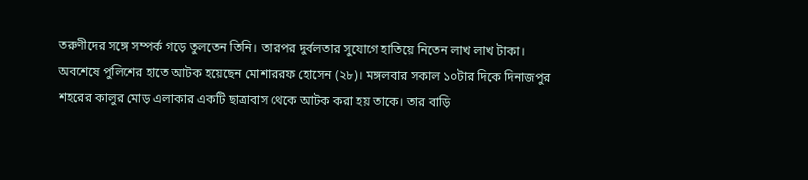তরুণীদের সঙ্গে সম্পর্ক গড়ে তুলতেন তিনি। তারপর দুর্বলতার সুযোগে হাতিয়ে নিতেন লাখ লাখ টাকা।
অবশেষে পুলিশের হাতে আটক হয়েছেন মোশাররফ হোসেন (২৮)। মঙ্গলবার সকাল ১০টার দিকে দিনাজপুর শহরের কালুর মোড় এলাকার একটি ছাত্রাবাস থেকে আটক করা হয় তাকে। তার বাড়ি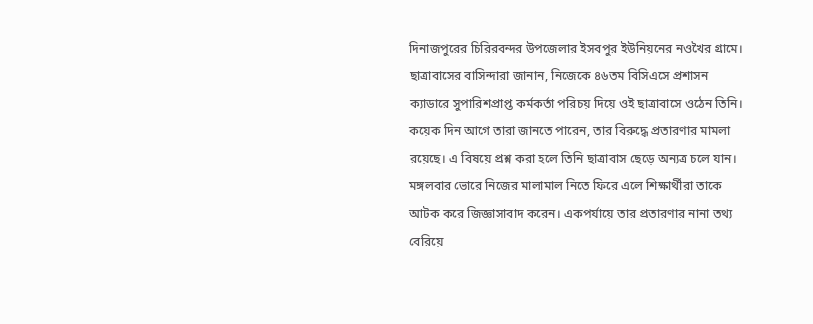দিনাজপুরের চিরিরবন্দর উপজেলার ইসবপুর ইউনিয়নের নওখৈর গ্রামে।
ছাত্রাবাসের বাসিন্দারা জানান, নিজেকে ৪৬তম বিসিএসে প্রশাসন ক্যাডারে সুপারিশপ্রাপ্ত কর্মকর্তা পরিচয় দিয়ে ওই ছাত্রাবাসে ওঠেন তিনি। কয়েক দিন আগে তারা জানতে পারেন, তার বিরুদ্ধে প্রতারণার মামলা রয়েছে। এ বিষয়ে প্রশ্ন করা হলে তিনি ছাত্রাবাস ছেড়ে অন্যত্র চলে যান। মঙ্গলবার ভোরে নিজের মালামাল নিতে ফিরে এলে শিক্ষার্থীরা তাকে আটক করে জিজ্ঞাসাবাদ করেন। একপর্যায়ে তার প্রতারণার নানা তথ্য বেরিয়ে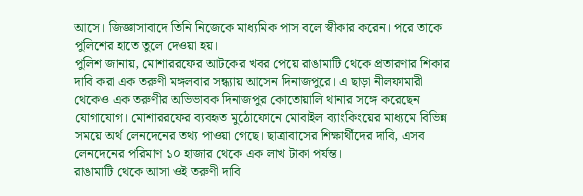আসে। জিজ্ঞাসাবাদে তিনি নিজেকে মাধ্যমিক পাস বলে স্বীকার করেন। পরে তাকে পুলিশের হাতে তুলে দেওয়া হয়।
পুলিশ জানায়, মোশাররফের আটকের খবর পেয়ে রাঙামাটি থেকে প্রতারণার শিকার দাবি করা এক তরুণী মঙ্গলবার সন্ধ্যায় আসেন দিনাজপুরে। এ ছাড়া নীলফামারী থেকেও এক তরুণীর অভিভাবক দিনাজপুর কোতোয়ালি থানার সঙ্গে করেছেন যোগাযোগ। মোশাররফের ব্যবহৃত মুঠোফোনে মোবাইল ব্যাংকিংয়ের মাধ্যমে বিভিন্ন সময়ে অর্থ লেনদেনের তথ্য পাওয়া গেছে। ছাত্রাবাসের শিক্ষার্থীদের দাবি, এসব লেনদেনের পরিমাণ ১০ হাজার থেকে এক লাখ টাকা পর্যন্ত।
রাঙামাটি থেকে আসা ওই তরুণী দাবি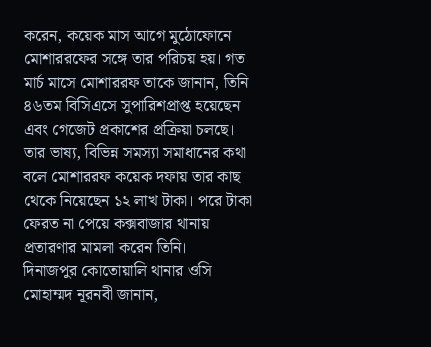করেন, কয়েক মাস আগে মুঠোফোনে মোশাররফের সঙ্গে তার পরিচয় হয়। গত মার্চ মাসে মোশাররফ তাকে জানান, তিনি ৪৬তম বিসিএসে সুপারিশপ্রাপ্ত হয়েছেন এবং গেজেট প্রকাশের প্রক্রিয়া চলছে। তার ভাষ্য, বিভিন্ন সমস্যা সমাধানের কথা বলে মোশাররফ কয়েক দফায় তার কাছ থেকে নিয়েছেন ১২ লাখ টাকা। পরে টাকা ফেরত না পেয়ে কক্সবাজার থানায় প্রতারণার মামলা করেন তিনি।
দিনাজপুর কোতোয়ালি থানার ওসি মোহাম্মদ নূরনবী জানান,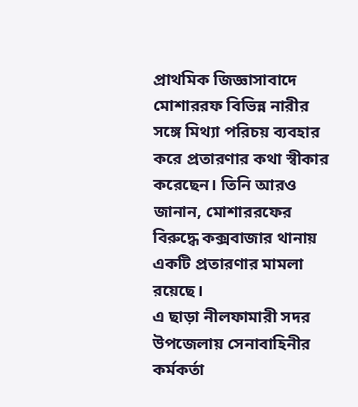প্রাথমিক জিজ্ঞাসাবাদে মোশাররফ বিভিন্ন নারীর সঙ্গে মিথ্যা পরিচয় ব্যবহার করে প্রতারণার কথা স্বীকার করেছেন। তিনি আরও জানান, মোশাররফের বিরুদ্ধে কক্সবাজার থানায় একটি প্রতারণার মামলা রয়েছে।
এ ছাড়া নীলফামারী সদর উপজেলায় সেনাবাহিনীর কর্মকর্তা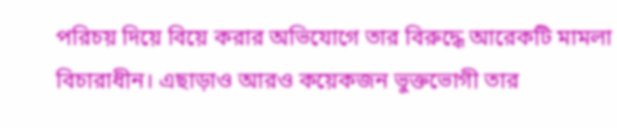পরিচয় দিয়ে বিয়ে করার অভিযোগে তার বিরুদ্ধে আরেকটি মামলা বিচারাধীন। এছাড়াও আরও কয়েকজন ভুক্তভোগী তার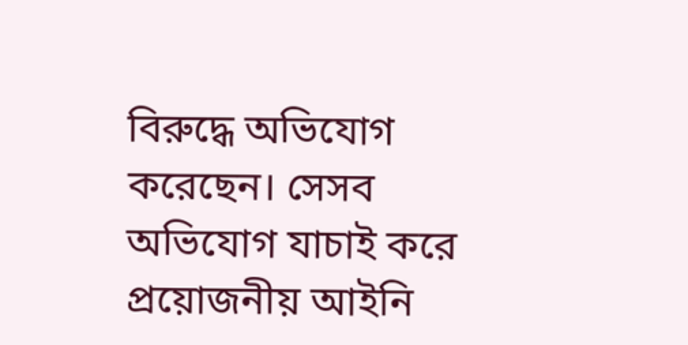বিরুদ্ধে অভিযোগ করেছেন। সেসব অভিযোগ যাচাই করে প্রয়োজনীয় আইনি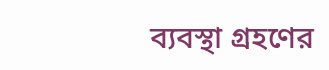ব্যবস্থা গ্রহণের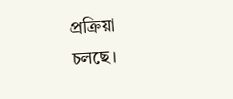প্রক্রিয়া চলছে।